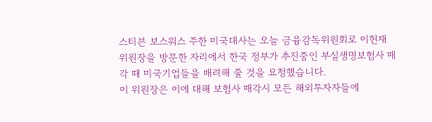스티븐 보스워스 주한 미국대사는 오늘 금융감독위원회로 이헌재 위원장을 방문한 자리에서 한국 정부가 추진중인 부실생명보험사 매각 때 미국기업들을 배려해 줄 것을 요청했습니다.
이 위원장은 이에 대해 보험사 매각시 모든 해외투자자들에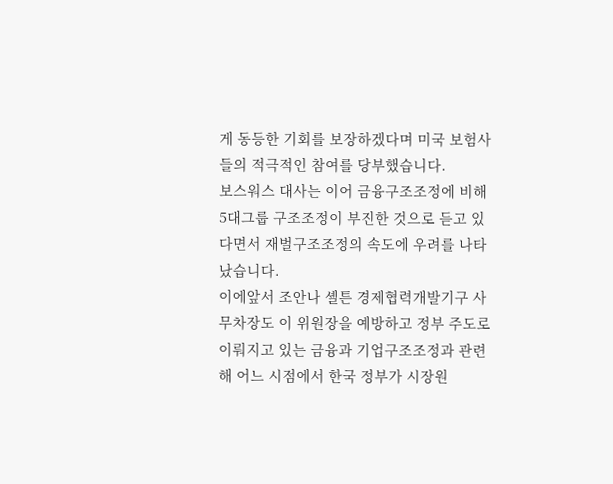게 동등한 기회를 보장하겠다며 미국 보험사들의 적극적인 참여를 당부했습니다.
보스워스 대사는 이어 금융구조조정에 비해 5대그룹 구조조정이 부진한 것으로 듣고 있다면서 재벌구조조정의 속도에 우려를 나타났습니다.
이에앞서 조안나 셸튼 경제협력개발기구 사무차장도 이 위원장을 예방하고 정부 주도로 이뤄지고 있는 금융과 기업구조조정과 관련해 어느 시점에서 한국 정부가 시장원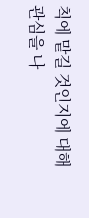칙에 맡길 것인지에 대해 관심을 나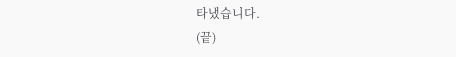타냈습니다.
(끝)